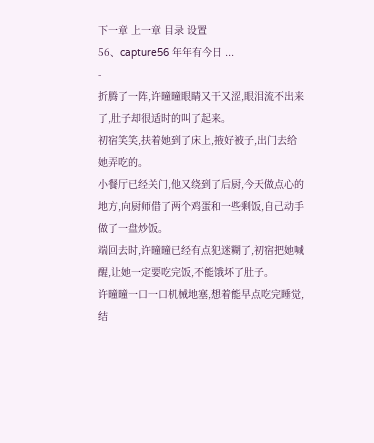下一章 上一章 目录 设置
56、capture56 年年有今日 ...
-
折腾了一阵,许曈曈眼睛又干又涩,眼泪流不出来了,肚子却很适时的叫了起来。
初宿笑笑,扶着她到了床上,掖好被子,出门去给她弄吃的。
小餐厅已经关门,他又绕到了后厨,今天做点心的地方,向厨师借了两个鸡蛋和一些剩饭,自己动手做了一盘炒饭。
端回去时,许曈曈已经有点犯迷糊了,初宿把她喊醒,让她一定要吃完饭,不能饿坏了肚子。
许曈曈一口一口机械地塞,想着能早点吃完睡觉,结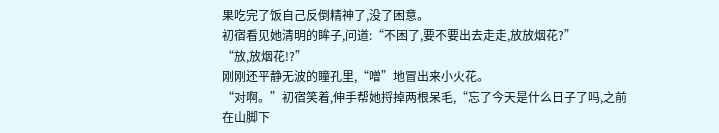果吃完了饭自己反倒精神了,没了困意。
初宿看见她清明的眸子,问道:“不困了,要不要出去走走,放放烟花?”
“放,放烟花!?”
刚刚还平静无波的瞳孔里,“噌”地冒出来小火花。
“对啊。”初宿笑着,伸手帮她捋掉两根呆毛,“忘了今天是什么日子了吗,之前在山脚下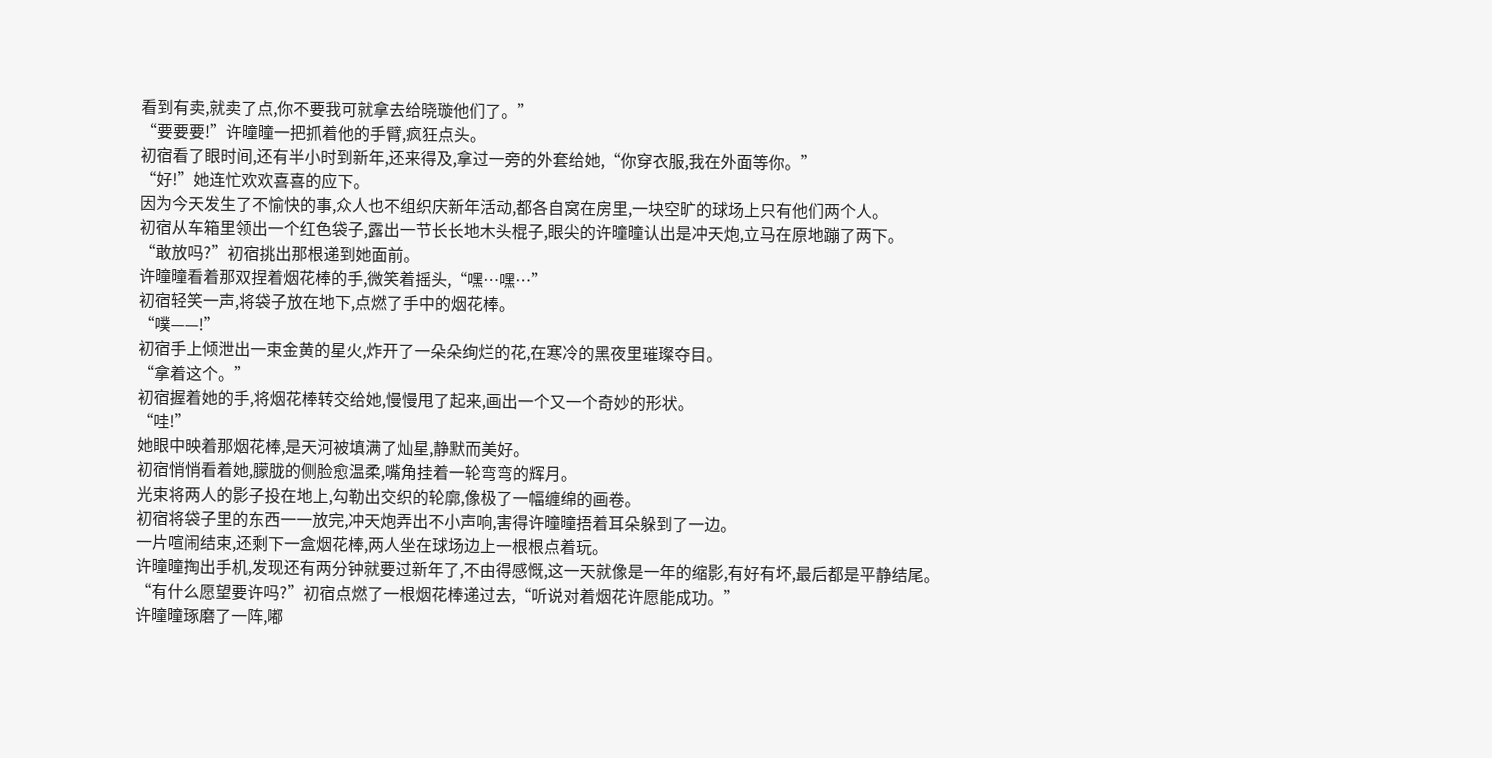看到有卖,就卖了点,你不要我可就拿去给晓璇他们了。”
“要要要!”许曈曈一把抓着他的手臂,疯狂点头。
初宿看了眼时间,还有半小时到新年,还来得及,拿过一旁的外套给她,“你穿衣服,我在外面等你。”
“好!”她连忙欢欢喜喜的应下。
因为今天发生了不愉快的事,众人也不组织庆新年活动,都各自窝在房里,一块空旷的球场上只有他们两个人。
初宿从车箱里领出一个红色袋子,露出一节长长地木头棍子,眼尖的许曈曈认出是冲天炮,立马在原地蹦了两下。
“敢放吗?”初宿挑出那根递到她面前。
许曈曈看着那双捏着烟花棒的手,微笑着摇头,“嘿…嘿…”
初宿轻笑一声,将袋子放在地下,点燃了手中的烟花棒。
“噗——!”
初宿手上倾泄出一束金黄的星火,炸开了一朵朵绚烂的花,在寒冷的黑夜里璀璨夺目。
“拿着这个。”
初宿握着她的手,将烟花棒转交给她,慢慢甩了起来,画出一个又一个奇妙的形状。
“哇!”
她眼中映着那烟花棒,是天河被填满了灿星,静默而美好。
初宿悄悄看着她,朦胧的侧脸愈温柔,嘴角挂着一轮弯弯的辉月。
光束将两人的影子投在地上,勾勒出交织的轮廓,像极了一幅缠绵的画卷。
初宿将袋子里的东西一一放完,冲天炮弄出不小声响,害得许曈曈捂着耳朵躲到了一边。
一片喧闹结束,还剩下一盒烟花棒,两人坐在球场边上一根根点着玩。
许曈曈掏出手机,发现还有两分钟就要过新年了,不由得感慨,这一天就像是一年的缩影,有好有坏,最后都是平静结尾。
“有什么愿望要许吗?”初宿点燃了一根烟花棒递过去,“听说对着烟花许愿能成功。”
许曈曈琢磨了一阵,嘟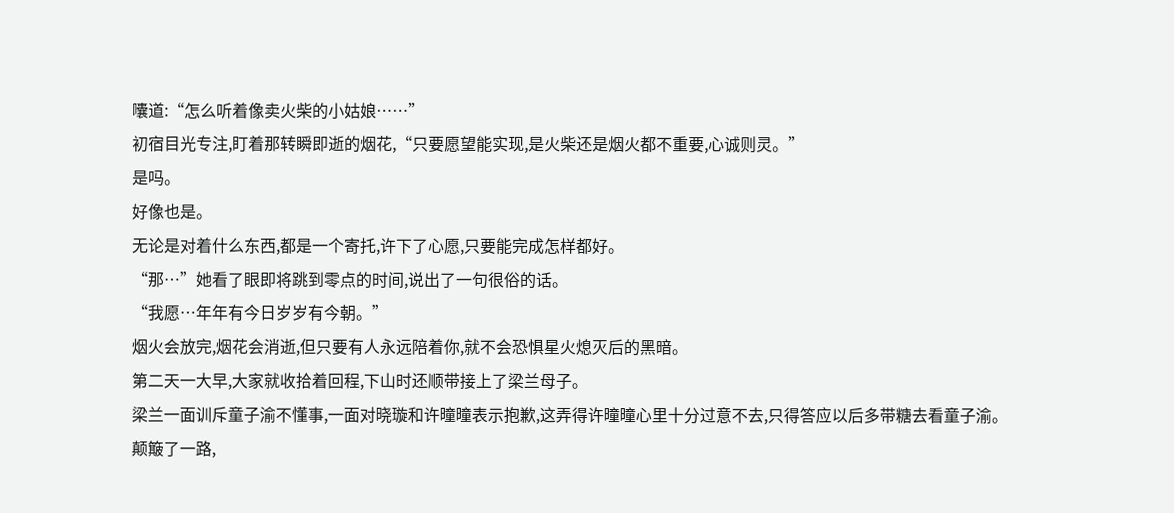囔道:“怎么听着像卖火柴的小姑娘……”
初宿目光专注,盯着那转瞬即逝的烟花,“只要愿望能实现,是火柴还是烟火都不重要,心诚则灵。”
是吗。
好像也是。
无论是对着什么东西,都是一个寄托,许下了心愿,只要能完成怎样都好。
“那…”她看了眼即将跳到零点的时间,说出了一句很俗的话。
“我愿…年年有今日岁岁有今朝。”
烟火会放完,烟花会消逝,但只要有人永远陪着你,就不会恐惧星火熄灭后的黑暗。
第二天一大早,大家就收拾着回程,下山时还顺带接上了梁兰母子。
梁兰一面训斥童子渝不懂事,一面对晓璇和许曈曈表示抱歉,这弄得许曈曈心里十分过意不去,只得答应以后多带糖去看童子渝。
颠簸了一路,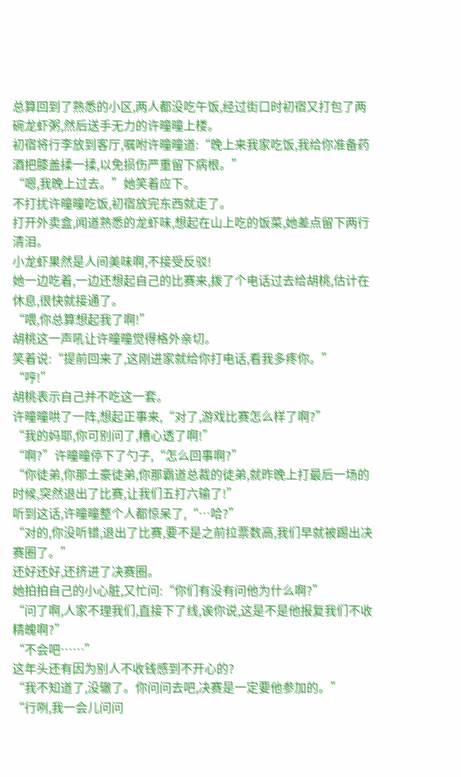总算回到了熟悉的小区,两人都没吃午饭,经过街口时初宿又打包了两碗龙虾粥,然后送手无力的许曈曈上楼。
初宿将行李放到客厅,嘱咐许曈曈道:“晚上来我家吃饭,我给你准备药酒把膝盖揉一揉,以免损伤严重留下病根。”
“嗯,我晚上过去。”她笑着应下。
不打扰许曈曈吃饭,初宿放完东西就走了。
打开外卖盒,闻道熟悉的龙虾味,想起在山上吃的饭菜,她差点留下两行清泪。
小龙虾果然是人间美味啊,不接受反驳!
她一边吃着,一边还想起自己的比赛来,拨了个电话过去给胡桃,估计在休息,很快就接通了。
“喂,你总算想起我了啊!”
胡桃这一声吼让许曈曈觉得格外亲切。
笑着说:“提前回来了,这刚进家就给你打电话,看我多疼你。”
“哼!”
胡桃表示自己并不吃这一套。
许曈曈哄了一阵,想起正事来,“对了,游戏比赛怎么样了啊?”
“我的妈耶,你可别问了,糟心透了啊!”
“啊?”许曈曈停下了勺子,“怎么回事啊?”
“你徒弟,你那土豪徒弟,你那霸道总裁的徒弟,就昨晚上打最后一场的时候,突然退出了比赛,让我们五打六输了!”
听到这话,许曈曈整个人都惊呆了,“…哈?”
“对的,你没听错,退出了比赛,要不是之前拉票数高,我们早就被踢出决赛圈了。”
还好还好,还挤进了决赛圈。
她拍拍自己的小心脏,又忙问:“你们有没有问他为什么啊?”
“问了啊,人家不理我们,直接下了线,诶你说,这是不是他报复我们不收精魄啊?”
“不会吧……”
这年头还有因为别人不收钱感到不开心的?
“我不知道了,没辙了。你问问去吧,决赛是一定要他参加的。”
“行咧,我一会儿问问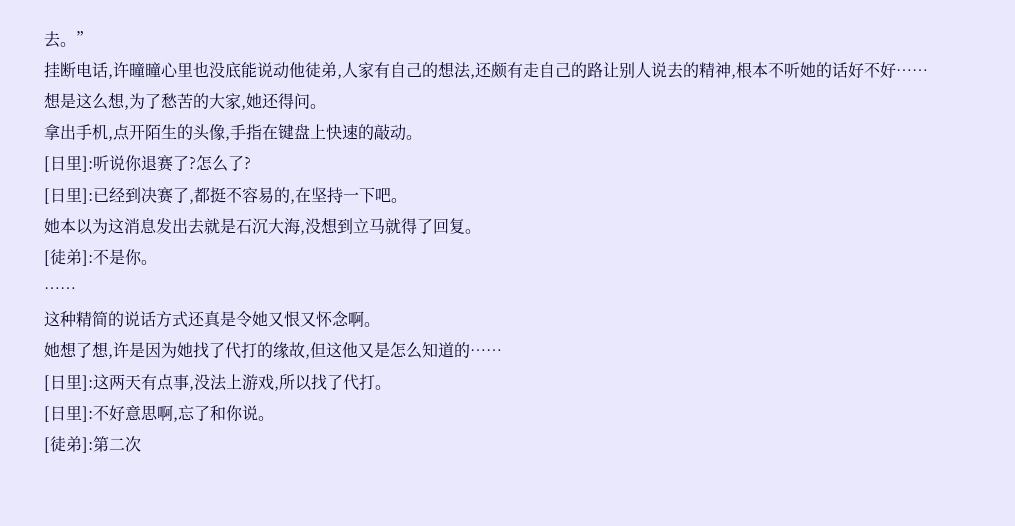去。”
挂断电话,许曈曈心里也没底能说动他徒弟,人家有自己的想法,还颇有走自己的路让别人说去的精神,根本不听她的话好不好……
想是这么想,为了愁苦的大家,她还得问。
拿出手机,点开陌生的头像,手指在键盘上快速的敲动。
[日里]:听说你退赛了?怎么了?
[日里]:已经到决赛了,都挺不容易的,在坚持一下吧。
她本以为这消息发出去就是石沉大海,没想到立马就得了回复。
[徒弟]:不是你。
……
这种精简的说话方式还真是令她又恨又怀念啊。
她想了想,许是因为她找了代打的缘故,但这他又是怎么知道的……
[日里]:这两天有点事,没法上游戏,所以找了代打。
[日里]:不好意思啊,忘了和你说。
[徒弟]:第二次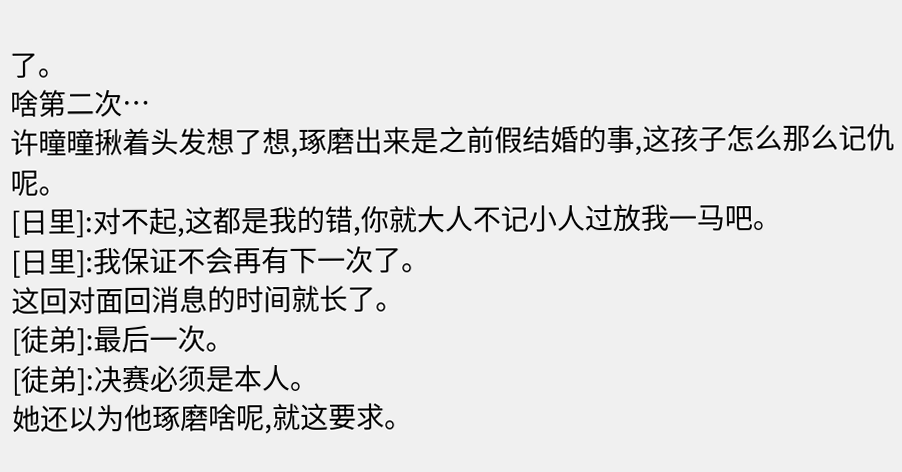了。
啥第二次…
许曈曈揪着头发想了想,琢磨出来是之前假结婚的事,这孩子怎么那么记仇呢。
[日里]:对不起,这都是我的错,你就大人不记小人过放我一马吧。
[日里]:我保证不会再有下一次了。
这回对面回消息的时间就长了。
[徒弟]:最后一次。
[徒弟]:决赛必须是本人。
她还以为他琢磨啥呢,就这要求。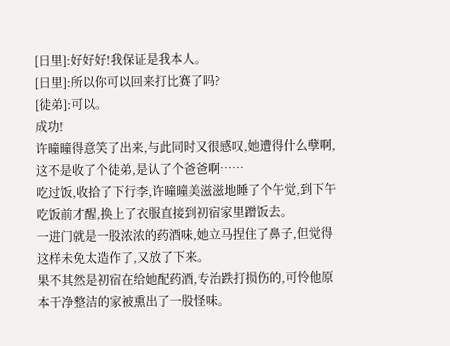[日里]:好好好!我保证是我本人。
[日里]:所以你可以回来打比赛了吗?
[徒弟]:可以。
成功!
许曈曈得意笑了出来,与此同时又很感叹,她遭得什么孽啊,这不是收了个徒弟,是认了个爸爸啊……
吃过饭,收拾了下行李,许曈曈美滋滋地睡了个午觉,到下午吃饭前才醒,换上了衣服直接到初宿家里蹭饭去。
一进门就是一股浓浓的药酒味,她立马捏住了鼻子,但觉得这样未免太造作了,又放了下来。
果不其然是初宿在给她配药酒,专治跌打损伤的,可怜他原本干净整洁的家被熏出了一股怪味。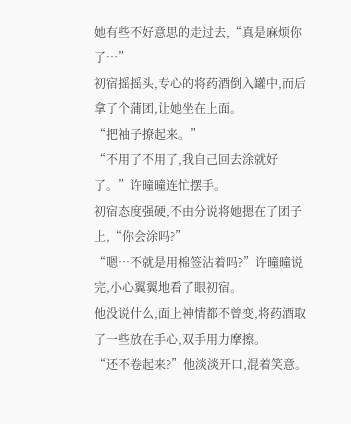她有些不好意思的走过去,“真是麻烦你了…”
初宿摇摇头,专心的将药酒倒入罐中,而后拿了个蒲团,让她坐在上面。
“把袖子撩起来。”
“不用了不用了,我自己回去涂就好了。”许曈曈连忙摆手。
初宿态度强硬,不由分说将她摁在了团子上,“你会涂吗?”
“嗯…不就是用棉签沾着吗?”许曈曈说完,小心翼翼地看了眼初宿。
他没说什么,面上神情都不曾变,将药酒取了一些放在手心,双手用力摩擦。
“还不卷起来?”他淡淡开口,混着笑意。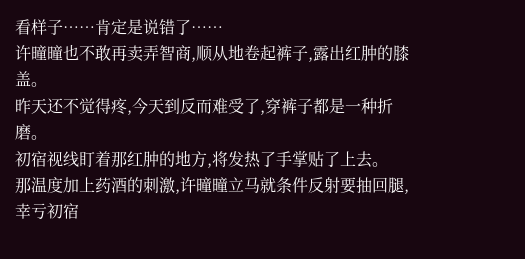看样子……肯定是说错了……
许曈曈也不敢再卖弄智商,顺从地卷起裤子,露出红肿的膝盖。
昨天还不觉得疼,今天到反而难受了,穿裤子都是一种折磨。
初宿视线盯着那红肿的地方,将发热了手掌贴了上去。
那温度加上药酒的刺激,许曈曈立马就条件反射要抽回腿,幸亏初宿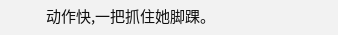动作快,一把抓住她脚踝。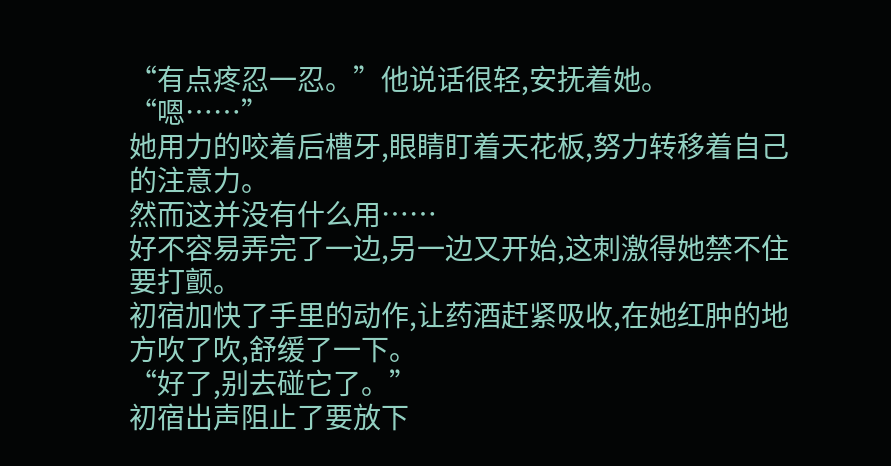“有点疼忍一忍。”他说话很轻,安抚着她。
“嗯……”
她用力的咬着后槽牙,眼睛盯着天花板,努力转移着自己的注意力。
然而这并没有什么用……
好不容易弄完了一边,另一边又开始,这刺激得她禁不住要打颤。
初宿加快了手里的动作,让药酒赶紧吸收,在她红肿的地方吹了吹,舒缓了一下。
“好了,别去碰它了。”
初宿出声阻止了要放下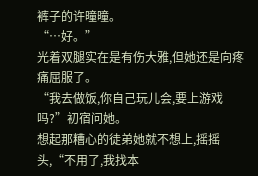裤子的许曈曈。
“…好。”
光着双腿实在是有伤大雅,但她还是向疼痛屈服了。
“我去做饭,你自己玩儿会,要上游戏吗?”初宿问她。
想起那糟心的徒弟她就不想上,摇摇头,“不用了,我找本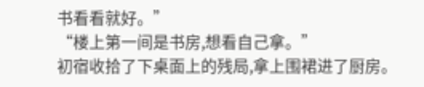书看看就好。”
“楼上第一间是书房,想看自己拿。”
初宿收拾了下桌面上的残局,拿上围裙进了厨房。